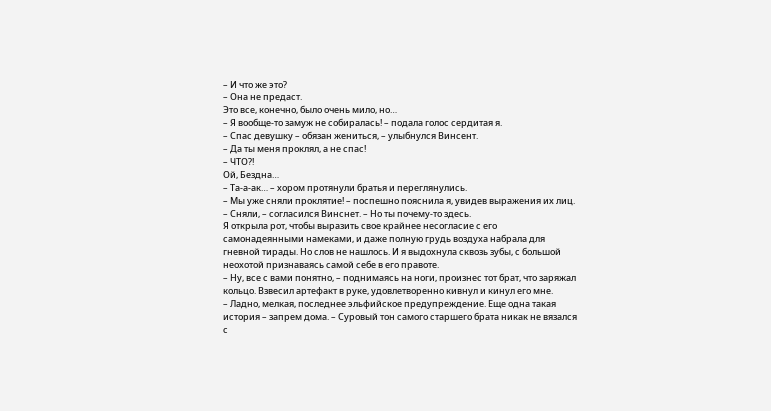– И что же это?
– Она не предаст.
Это все, конечно, было очень мило, но…
– Я вообще-то замуж не собиралась! – подала голос сердитая я.
– Спас девушку – обязан жениться, – улыбнулся Винсент.
– Да ты меня проклял, а не спас!
– ЧТО?!
Ой, Бездна…
– Та-а-ак… – хором протянули братья и переглянулись.
– Мы уже сняли проклятие! – поспешно пояснила я, увидев выражения их лиц.
– Сняли, – согласился Винснет. – Но ты почему-то здесь.
Я открыла рот, чтобы выразить свое крайнее несогласие с его самонадеянными намеками, и даже полную грудь воздуха набрала для гневной тирады. Но слов не нашлось. И я выдохнула сквозь зубы, с большой неохотой признаваясь самой себе в его правоте.
– Ну, все с вами понятно, – поднимаясь на ноги, произнес тот брат, что заряжал кольцо. Взвесил артефакт в руке, удовлетворенно кивнул и кинул его мне.
– Ладно, мелкая, последнее эльфийское предупреждение. Еще одна такая история – запрем дома. – Суровый тон самого старшего брата никак не вязался с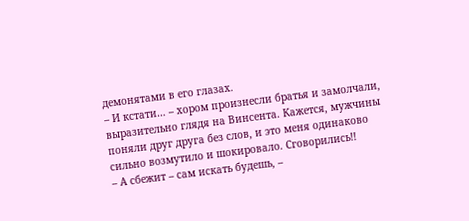демонятами в его глазах.
– И кстати… – хором произнесли братья и замолчали, выразительно глядя на Винсента. Кажется, мужчины поняли друг друга без слов, и это меня одинаково сильно возмутило и шокировало. Сговорились!!
– А сбежит – сам искать будешь, –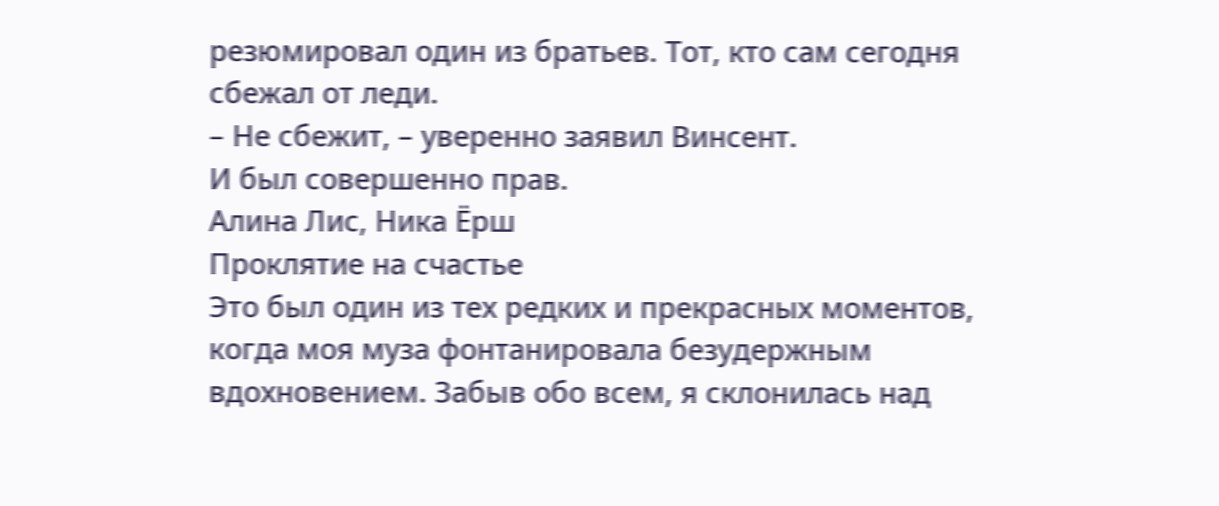резюмировал один из братьев. Тот, кто сам сегодня сбежал от леди.
– Не сбежит, – уверенно заявил Винсент.
И был совершенно прав.
Алина Лис, Ника Ёрш
Проклятие на счастье
Это был один из тех редких и прекрасных моментов, когда моя муза фонтанировала безудержным вдохновением. Забыв обо всем, я склонилась над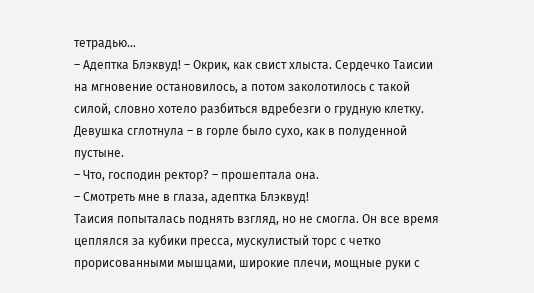тетрадью…
– Адептка Блэквуд! – Окрик, как свист хлыста. Сердечко Таисии на мгновение остановилось, а потом заколотилось с такой силой, словно хотело разбиться вдребезги о грудную клетку. Девушка сглотнула – в горле было сухо, как в полуденной пустыне.
– Что, господин ректор? – прошептала она.
– Смотреть мне в глаза, адептка Блэквуд!
Таисия попыталась поднять взгляд, но не смогла. Он все время цеплялся за кубики пресса, мускулистый торс с четко прорисованными мышцами, широкие плечи, мощные руки с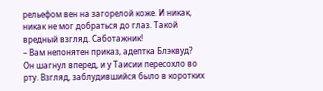рельефом вен на загорелой коже. И никак, никак не мог добраться до глаз. Такой вредный взгляд. Саботажник!
– Вам непонятен приказ, адептка Блэквуд?
Он шагнул вперед, и у Таисии пересохло во рту. Взгляд, заблудившийся было в коротких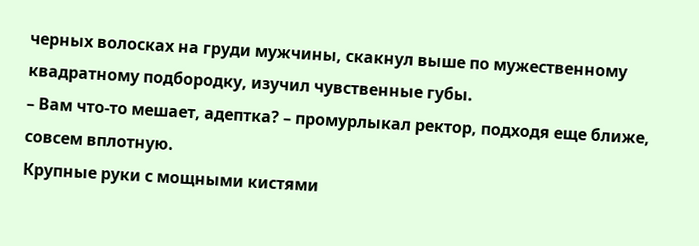черных волосках на груди мужчины, скакнул выше по мужественному квадратному подбородку, изучил чувственные губы.
– Вам что-то мешает, адептка? – промурлыкал ректор, подходя еще ближе, совсем вплотную.
Крупные руки с мощными кистями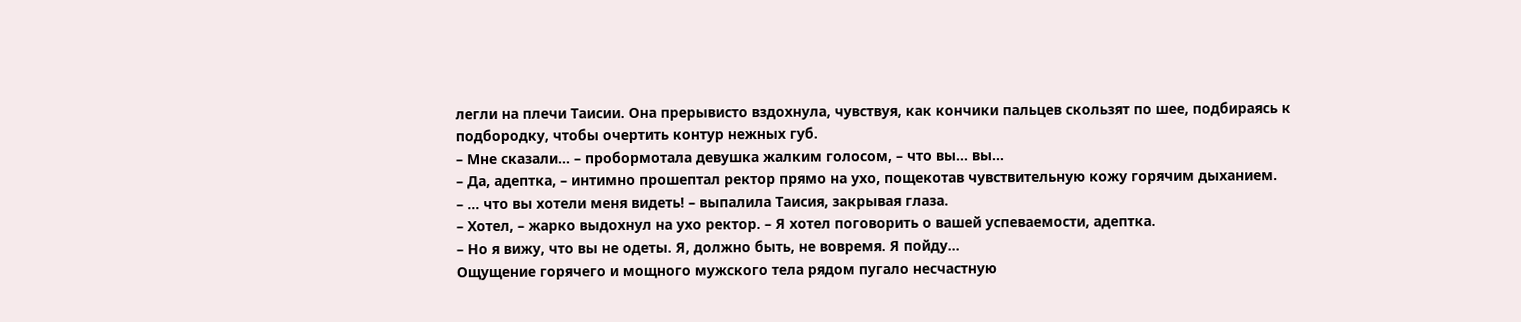легли на плечи Таисии. Она прерывисто вздохнула, чувствуя, как кончики пальцев скользят по шее, подбираясь к подбородку, чтобы очертить контур нежных губ.
– Мне сказали… – пробормотала девушка жалким голосом, – что вы… вы…
– Да, адептка, – интимно прошептал ректор прямо на ухо, пощекотав чувствительную кожу горячим дыханием.
– … что вы хотели меня видеть! – выпалила Таисия, закрывая глаза.
– Хотел, – жарко выдохнул на ухо ректор. – Я хотел поговорить о вашей успеваемости, адептка.
– Но я вижу, что вы не одеты. Я, должно быть, не вовремя. Я пойду…
Ощущение горячего и мощного мужского тела рядом пугало несчастную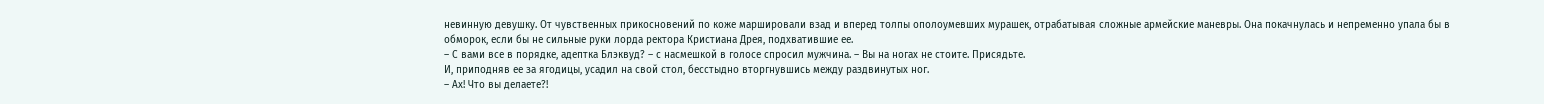невинную девушку. От чувственных прикосновений по коже маршировали взад и вперед толпы ополоумевших мурашек, отрабатывая сложные армейские маневры. Она покачнулась и непременно упала бы в обморок, если бы не сильные руки лорда ректора Кристиана Дрея, подхватившие ее.
– С вами все в порядке, адептка Блэквуд? – с насмешкой в голосе спросил мужчина. – Вы на ногах не стоите. Присядьте.
И, приподняв ее за ягодицы, усадил на свой стол, бесстыдно вторгнувшись между раздвинутых ног.
– Ах! Что вы делаете?!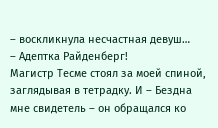– воскликнула несчастная девуш…
– Адептка Райденберг!
Магистр Тесме стоял за моей спиной, заглядывая в тетрадку. И – Бездна мне свидетель – он обращался ко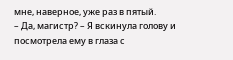мне, наверное, уже раз в пятый.
– Да, магистр? – Я вскинула голову и посмотрела ему в глаза с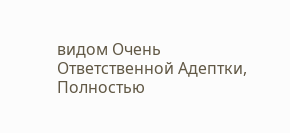видом Очень Ответственной Адептки, Полностью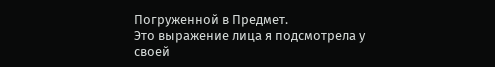Погруженной в Предмет.
Это выражение лица я подсмотрела у своей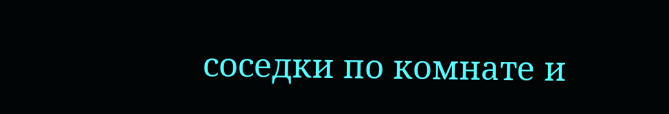соседки по комнате и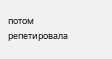потом репетировала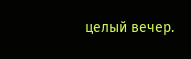целый вечер.